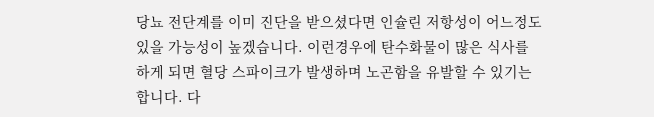당뇨 전단계를 이미 진단을 받으셨다면 인슐린 저항성이 어느정도 있을 가능성이 높겠습니다. 이런경우에 탄수화물이 많은 식사를 하게 되면 혈당 스파이크가 발생하며 노곤함을 유발할 수 있기는 합니다. 다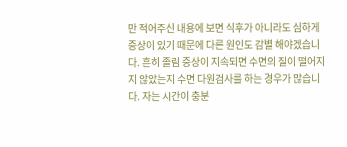만 적어주신 내용에 보면 식후가 아니라도 심하게 증상이 있기 때문에 다른 원인도 감별 해야겠습니다. 흔히 졸림 증상이 지속되면 수면의 질이 떨어지지 않았는지 수면 다원검사를 하는 경우가 많습니다. 자는 시간이 충분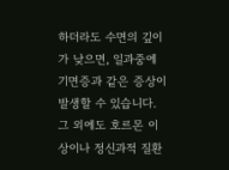하더라도 수면의 깊이가 낮으면, 일과중에 기면증과 같은 증상이 발생할 수 있습니다. 그 외에도 호르몬 이상이나 정신과적 질환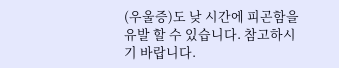(우울증)도 낮 시간에 피곤함을 유발 할 수 있습니다. 참고하시기 바랍니다.